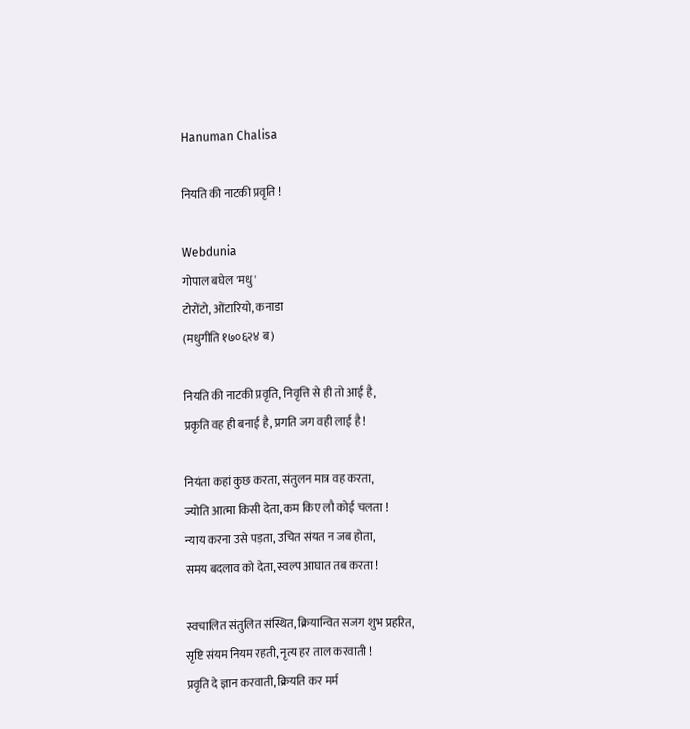Hanuman Chalisa

नियति की नाटकी प्रवृति !

Webdunia
गोपाल बघेल 'मधु'
टोरोंटो, ओंटारियो, कनाडा
(मधुगीति १७०६२४ ब)

नियति की नाटकी प्रवृति, निवृत्ति से ही तो आई है,
प्रकृति वह ही बनाई है, प्रगति जग वही लाई है !

नियंता कहां कुछ करता, संतुलन मात्र वह करता,
ज्योति आत्मा किसी देता, कम किए लौ कोई चलता !
न्याय करना उसे पड़ता, उचित संयत न जब होता,
समय बदलाव को देता, स्वल्प आघात तब करता !

स्वचालित संतुलित संस्थित, क्रियान्वित सजग शुभ प्रहरित,
सृष्टि संयम नियम रहती, नृत्य हर ताल करवाती !
प्रवृति दे ज्ञान करवाती, क्रियति कर मर्म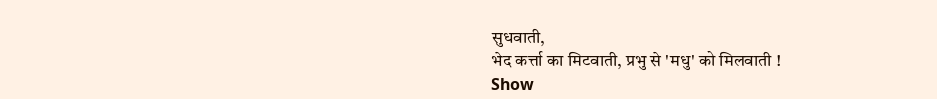सुधवाती,
भेद कर्त्ता का मिटवाती, प्रभु से 'मधु' को मिलवाती !
Show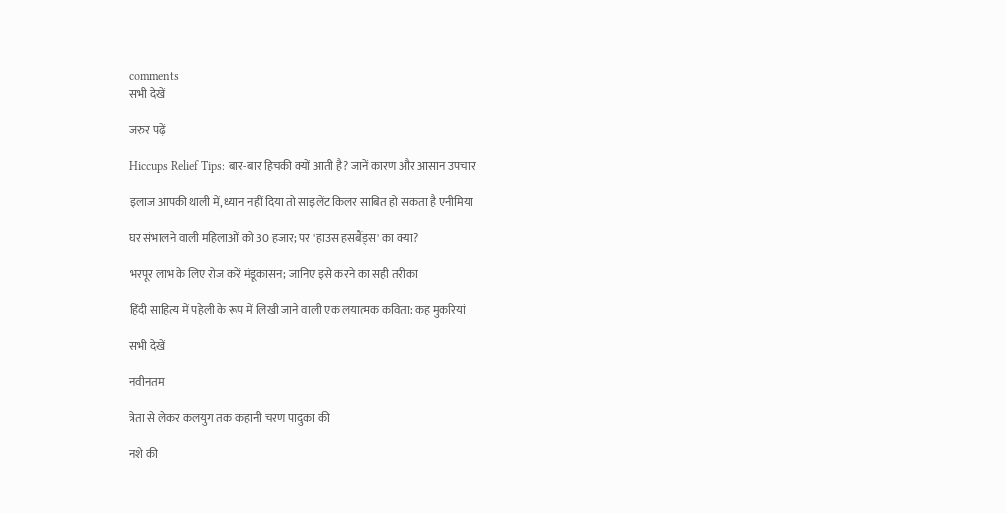comments
सभी देखें

जरुर पढ़ें

Hiccups Relief Tips: बार-बार हिचकी क्यों आती है? जानें कारण और आसान उपचार

इलाज आपकी थाली में, ध्यान नहीं दिया तो साइलेंट किलर साबित हो सकता है एनीमिया

घर संभालने वाली महिलाओं को 30 हजार; पर 'हाउस हसबैंड्स' का क्या?

भरपूर लाभ के लिए रोज करें मंडूकासन; जानिए इसे करने का सही तरीका

हिंदी साहित्य में पहेली के रूप में लिखी जाने वाली एक लयात्मक कविता: कह मुकरियां

सभी देखें

नवीनतम

त्रेता से लेकर कलयुग तक कहानी चरण पादुका की

नशे की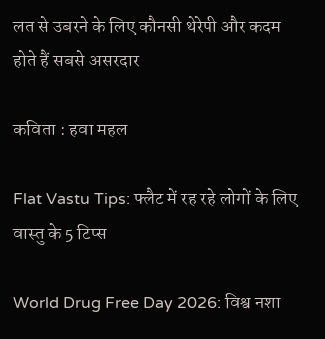लत से उबरने के लिए कौनसी थेरेपी और कदम होते हैं सबसे असरदार

कविता : हवा महल

Flat Vastu Tips: फ्लैट में रह रहे लोगों के लिए वास्तु के 5 टिप्स

World Drug Free Day 2026: विश्व नशा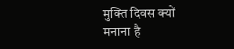मुक्ति दिवस क्यों मनाना है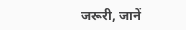जरूरी, जानें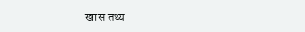खास तथ्य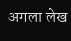अगला लेख